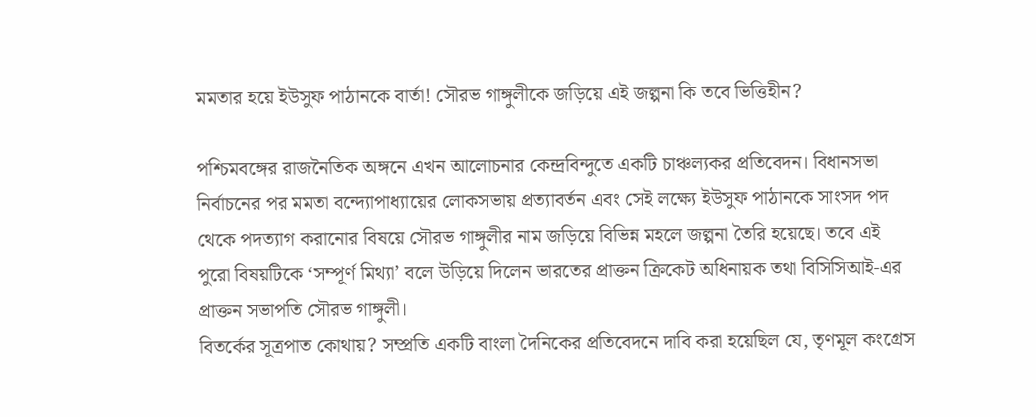মমতার হয়ে ইউসুফ পাঠানকে বার্তা! সৌরভ গাঙ্গুলীকে জড়িয়ে এই জল্পনা কি তবে ভিত্তিহীন?

পশ্চিমবঙ্গের রাজনৈতিক অঙ্গনে এখন আলোচনার কেন্দ্রবিন্দুতে একটি চাঞ্চল্যকর প্রতিবেদন। বিধানসভা নির্বাচনের পর মমতা বন্দ্যোপাধ্যায়ের লোকসভায় প্রত্যাবর্তন এবং সেই লক্ষ্যে ইউসুফ পাঠানকে সাংসদ পদ থেকে পদত্যাগ করানোর বিষয়ে সৌরভ গাঙ্গুলীর নাম জড়িয়ে বিভিন্ন মহলে জল্পনা তৈরি হয়েছে। তবে এই পুরো বিষয়টিকে ‘সম্পূর্ণ মিথ্যা’ বলে উড়িয়ে দিলেন ভারতের প্রাক্তন ক্রিকেট অধিনায়ক তথা বিসিসিআই-এর প্রাক্তন সভাপতি সৌরভ গাঙ্গুলী।
বিতর্কের সূত্রপাত কোথায়? সম্প্রতি একটি বাংলা দৈনিকের প্রতিবেদনে দাবি করা হয়েছিল যে, তৃণমূল কংগ্রেস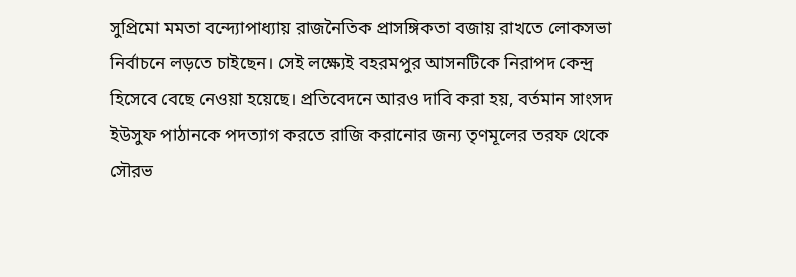সুপ্রিমো মমতা বন্দ্যোপাধ্যায় রাজনৈতিক প্রাসঙ্গিকতা বজায় রাখতে লোকসভা নির্বাচনে লড়তে চাইছেন। সেই লক্ষ্যেই বহরমপুর আসনটিকে নিরাপদ কেন্দ্র হিসেবে বেছে নেওয়া হয়েছে। প্রতিবেদনে আরও দাবি করা হয়, বর্তমান সাংসদ ইউসুফ পাঠানকে পদত্যাগ করতে রাজি করানোর জন্য তৃণমূলের তরফ থেকে সৌরভ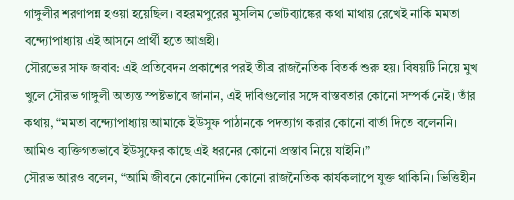গাঙ্গুলীর শরণাপন্ন হওয়া হয়েছিল। বহরমপুরের মুসলিম ভোটব্যাঙ্কের কথা মাথায় রেখেই নাকি মমতা বন্দ্যোপাধ্যায় এই আসনে প্রার্থী হতে আগ্রহী।
সৌরভের সাফ জবাব: এই প্রতিবেদন প্রকাশের পরই তীব্র রাজনৈতিক বিতর্ক শুরু হয়। বিষয়টি নিয়ে মুখ খুলে সৌরভ গাঙ্গুলী অত্যন্ত স্পষ্টভাবে জানান, এই দাবিগুলোর সঙ্গে বাস্তবতার কোনো সম্পর্ক নেই। তাঁর কথায়, “মমতা বন্দ্যোপাধ্যায় আমাকে ইউসুফ পাঠানকে পদত্যাগ করার কোনো বার্তা দিতে বলেননি। আমিও ব্যক্তিগতভাবে ইউসুফের কাছে এই ধরনের কোনো প্রস্তাব নিয়ে যাইনি।”
সৌরভ আরও বলেন, “আমি জীবনে কোনোদিন কোনো রাজনৈতিক কার্যকলাপে যুক্ত থাকিনি। ভিত্তিহীন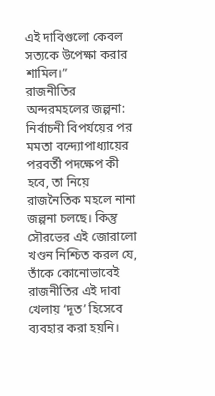এই দাবিগুলো কেবল সত্যকে উপেক্ষা করার শামিল।”
রাজনীতির অন্দরমহলের জল্পনা: নির্বাচনী বিপর্যয়ের পর মমতা বন্দ্যোপাধ্যায়ের পরবর্তী পদক্ষেপ কী হবে, তা নিয়ে রাজনৈতিক মহলে নানা জল্পনা চলছে। কিন্তু সৌরভের এই জোরালো খণ্ডন নিশ্চিত করল যে, তাঁকে কোনোভাবেই রাজনীতির এই দাবা খেলায় ‘দূত’ হিসেবে ব্যবহার করা হয়নি।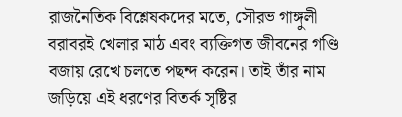রাজনৈতিক বিশ্লেষকদের মতে, সৌরভ গাঙ্গুলী বরাবরই খেলার মাঠ এবং ব্যক্তিগত জীবনের গণ্ডি বজায় রেখে চলতে পছন্দ করেন। তাই তাঁর নাম জড়িয়ে এই ধরণের বিতর্ক সৃষ্টির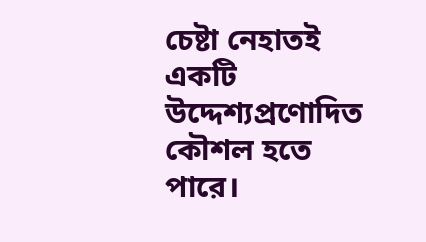চেষ্টা নেহাতই একটি উদ্দেশ্যপ্রণোদিত কৌশল হতে পারে।